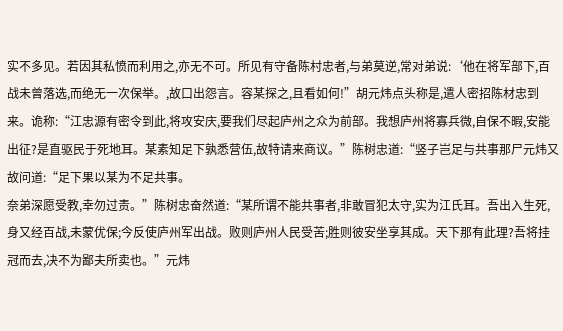实不多见。若因其私愤而利用之,亦无不可。所见有守备陈村忠者,与弟莫逆,常对弟说:‘他在将军部下,百战未曾落选,而绝无一次保举。,故口出怨言。容某探之,且看如何!”胡元炜点头称是,遣人密招陈材忠到来。诡称:“江忠源有密令到此,将攻安庆,要我们尽起庐州之众为前部。我想庐州将寡兵微,自保不暇,安能出征?是直驱民于死地耳。某素知足下孰悉营伍,故特请来商议。”陈树忠道:“竖子岂足与共事那尸元炜又故问道:“足下果以某为不足共事。
奈弟深愿受教,幸勿过责。”陈树忠奋然道:“某所谓不能共事者,非敢冒犯太守,实为江氏耳。吾出入生死,身又经百战,未蒙优保;今反使庐州军出战。败则庐州人民受苦;胜则彼安坐享其成。天下那有此理?吾将挂冠而去,决不为鄙夫所卖也。”元炜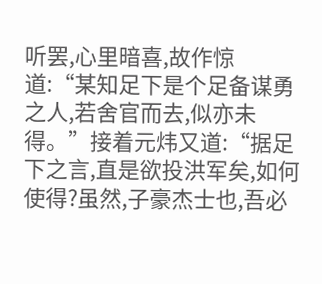听罢,心里暗喜,故作惊道:“某知足下是个足备谋勇之人,若舍官而去,似亦未得。”接着元炜又道:“据足下之言,直是欲投洪军矣,如何使得?虽然,子豪杰士也,吾必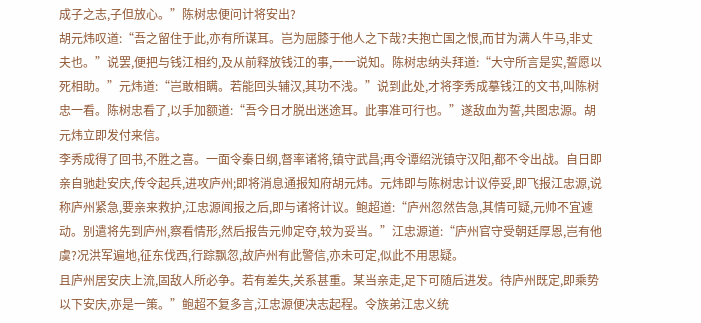成子之志,子但放心。”陈树忠便问计将安出?
胡元炜叹道:“吾之留住于此,亦有所谋耳。岂为屈膝于他人之下哉?夫抱亡国之恨,而甘为满人牛马,非丈夫也。”说罢,便把与钱江相约,及从前释放钱江的事,一一说知。陈树忠纳头拜道:“大守所言是实,誓愿以死相助。”元炜道:“岂敢相瞒。若能回头辅汉,其功不浅。”说到此处,才将李秀成摹钱江的文书,叫陈树忠一看。陈树忠看了,以手加额道:“吾今日才脱出迷途耳。此事准可行也。”遂敌血为誓,共图忠源。胡元炜立即发付来信。
李秀成得了回书,不胜之喜。一面令秦日纲,督率诸将,镇守武昌;再令谭绍洸镇守汉阳,都不令出战。自日即亲自驰赴安庆,传令起兵,进攻庐州;即将消息通报知府胡元炜。元炜即与陈树忠计议停妥,即飞报江忠源,说称庐州紧急,要亲来救护,江忠源闻报之后,即与诸将计议。鲍超道:“庐州忽然告急,其情可疑,元帅不宜遽动。别遣将先到庐州,察看情形,然后报告元帅定夺,较为妥当。”江忠源道:“庐州官守受朝廷厚恩,岂有他虞?况洪军遍地,征东伐西,行踪飘忽,故庐州有此警信,亦未可定,似此不用思疑。
且庐州居安庆上流,固敌人所必争。若有差失,关系甚重。某当亲走,足下可随后进发。待庐州既定,即乘势以下安庆,亦是一策。”鲍超不复多言,江忠源便决志起程。令族弟江忠义统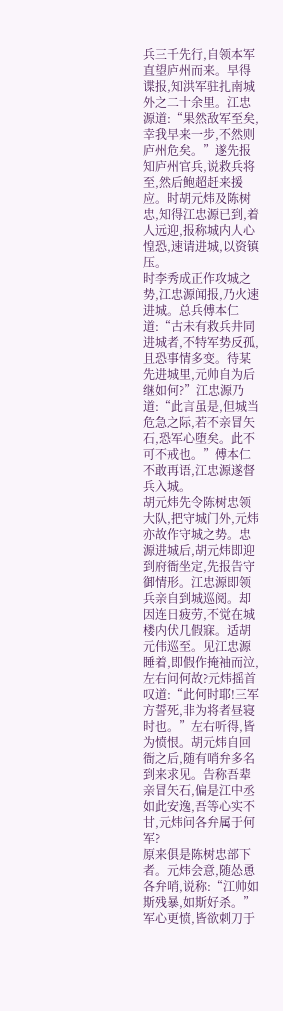兵三千先行,自领本军直望庐州而来。早得谍报,知洪军驻扎南城外之二十余里。江忠源道:“果然敌军至矣,幸我早来一步,不然则庐州危矣。”遂先报知庐州官兵,说救兵将至,然后鲍超赶来援应。时胡元炜及陈树忠,知得江忠源已到,着人远迎,报称城内人心惶恐,速请进城,以资镇压。
时李秀成正作攻城之势,江忠源闻报,乃火速进城。总兵傅本仁道:“古未有救兵井同进城者,不特军势反孤,且恐事情多变。待某先进城里,元帅自为后继如何?”江忠源乃道:“此言虽是,但城当危急之际,若不亲冒矢石,恐军心堕矣。此不可不戒也。”傅本仁不敢再语,江忠源遂督兵入城。
胡元炜先令陈树忠领大队,把守城门外,元炜亦故作守城之势。忠源进城后,胡元炜即迎到府衙坐定,先报告守御情形。江忠源即领兵亲自到城巡阅。却因连日疲劳,不觉在城楼内伏几假寐。适胡元伟巡至。见江忠源睡着,即假作掩袖而泣,左右问何故?元炜摇首叹道:“此何时耶!三军方誓死,非为将者昼寝时也。”左右听得,皆为愤恨。胡元炜自回衙之后,随有哨弁多名到来求见。告称吾辈亲冒矢石,偏是江中丞如此安逸,吾等心实不甘,元炜问各弁属于何军?
原来俱是陈树忠部下者。元炜会意,随怂恿各弁哨,说称:“江帅如斯残暴,如斯好杀。”军心更愤,皆欲刺刀于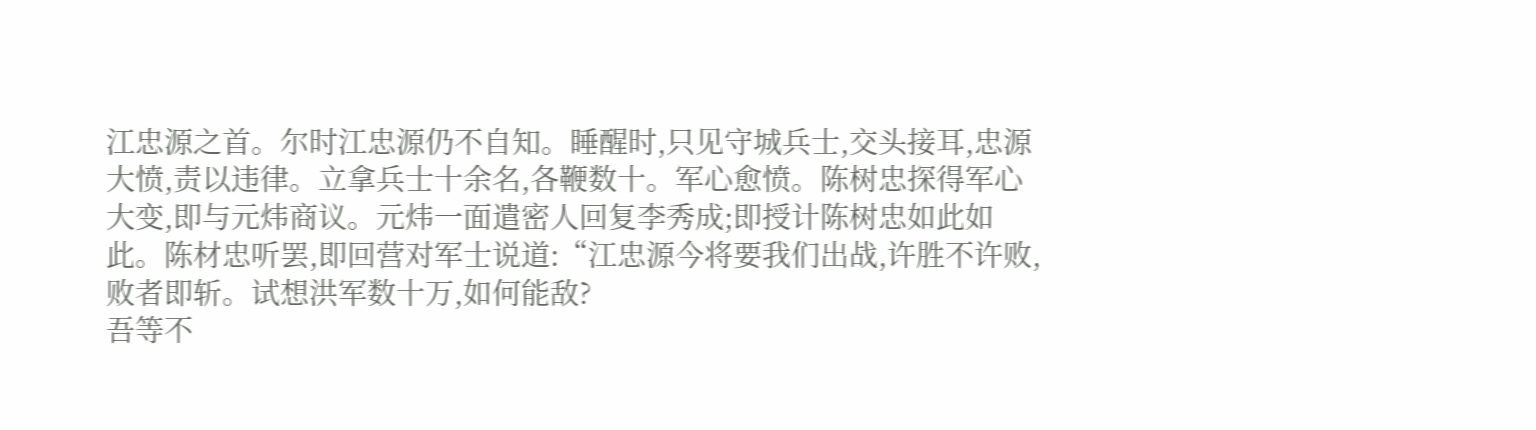江忠源之首。尔时江忠源仍不自知。睡醒时,只见守城兵士,交头接耳,忠源大愤,责以违律。立拿兵士十余名,各鞭数十。军心愈愤。陈树忠探得军心大变,即与元炜商议。元炜一面遣密人回复李秀成;即授计陈树忠如此如此。陈材忠听罢,即回营对军士说道:“江忠源今将要我们出战,许胜不许败,败者即斩。试想洪军数十万,如何能敌?
吾等不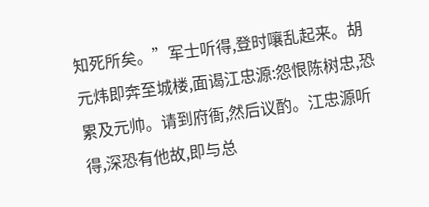知死所矣。”军士听得,登时嚷乱起来。胡元炜即奔至城楼,面谒江忠源:怨恨陈树忠,恐累及元帅。请到府衙,然后议酌。江忠源听得,深恐有他故,即与总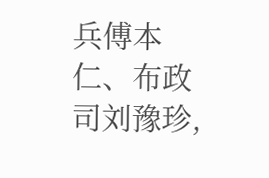兵傅本仁、布政司刘豫珍,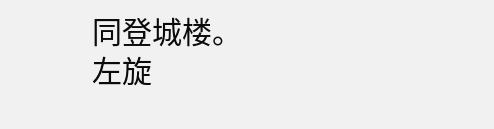同登城楼。
左旋